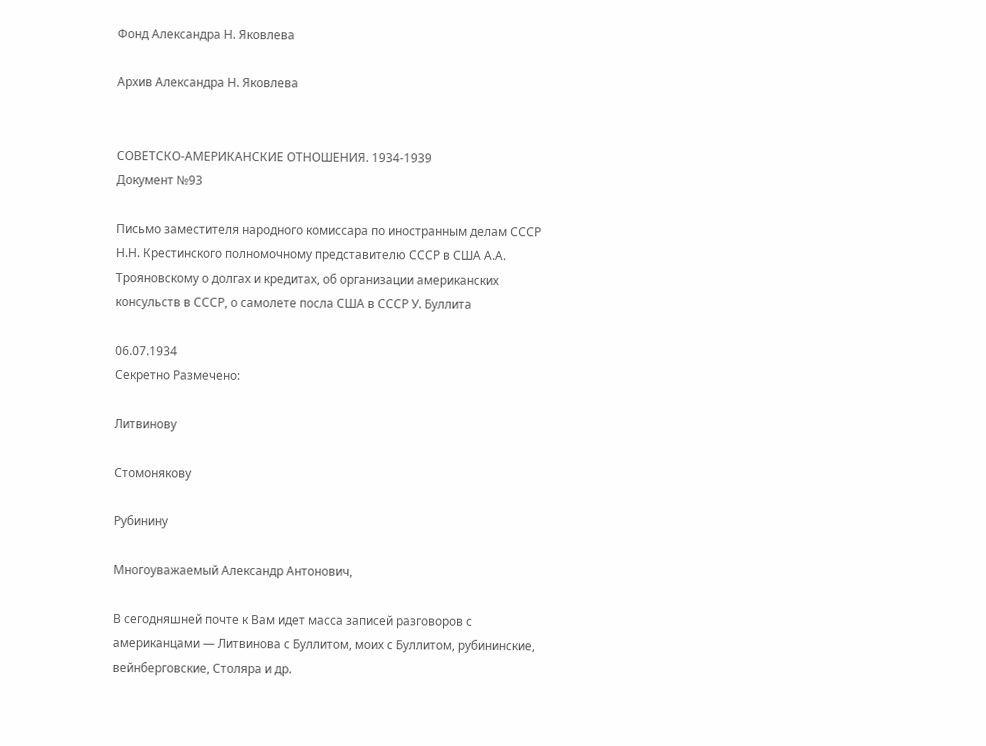Фонд Александра Н. Яковлева

Архив Александра Н. Яковлева


СОВЕТСКО-АМЕРИКАНСКИЕ ОТНОШЕНИЯ. 1934-1939
Документ №93

Письмо заместителя народного комиссара по иностранным делам СССР Н.Н. Крестинского полномочному представителю СССР в США А.А. Трояновскому о долгах и кредитах, об организации американских консульств в СССР, о самолете посла США в СССР У. Буллита

06.07.1934
Секретно Размечено:

Литвинову

Стомонякову

Рубинину

Многоуважаемый Александр Антонович,

В сегодняшней почте к Вам идет масса записей разговоров с американцами — Литвинова с Буллитом, моих с Буллитом, рубининские, вейнберговские, Столяра и др.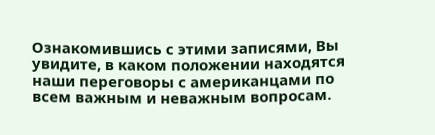Ознакомившись с этими записями, Вы увидите, в каком положении находятся наши переговоры с американцами по всем важным и неважным вопросам.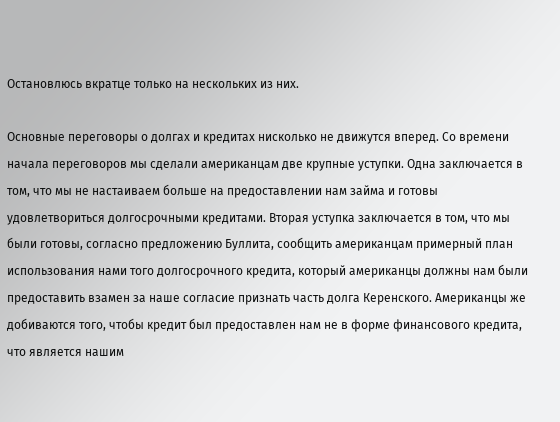Остановлюсь вкратце только на нескольких из них.

Основные переговоры о долгах и кредитах нисколько не движутся вперед. Со времени начала переговоров мы сделали американцам две крупные уступки. Одна заключается в том, что мы не настаиваем больше на предоставлении нам займа и готовы удовлетвориться долгосрочными кредитами. Вторая уступка заключается в том, что мы были готовы, согласно предложению Буллита, сообщить американцам примерный план использования нами того долгосрочного кредита, который американцы должны нам были предоставить взамен за наше согласие признать часть долга Керенского. Американцы же добиваются того, чтобы кредит был предоставлен нам не в форме финансового кредита, что является нашим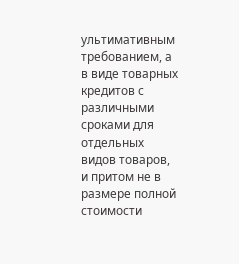ультимативным требованием, а в виде товарных кредитов с различными сроками для отдельных видов товаров, и притом не в размере полной стоимости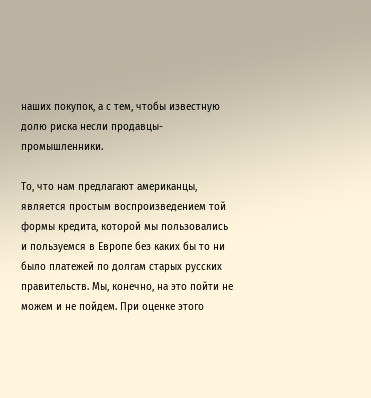наших покупок, а с тем, чтобы известную долю риска несли продавцы-промышленники.

То, что нам предлагают американцы, является простым воспроизведением той формы кредита, которой мы пользовались и пользуемся в Европе без каких бы то ни было платежей по долгам старых русских правительств. Мы, конечно, на это пойти не можем и не пойдем. При оценке этого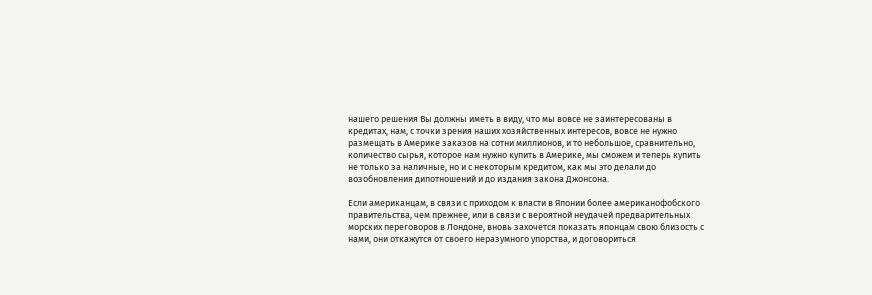нашего решения Вы должны иметь в виду, что мы вовсе не заинтересованы в кредитах, нам, с точки зрения наших хозяйственных интересов, вовсе не нужно размещать в Америке заказов на сотни миллионов, и то небольшое, сравнительно, количество сырья, которое нам нужно купить в Америке, мы сможем и теперь купить не только за наличные, но и с некоторым кредитом, как мы это делали до возобновления дипотношений и до издания закона Джонсона.

Если американцам, в связи с приходом к власти в Японии более американофобского правительства, чем прежнее, или в связи с вероятной неудачей предварительных морских переговоров в Лондоне, вновь захочется показать японцам свою близость с нами, они откажутся от своего неразумного упорства, и договориться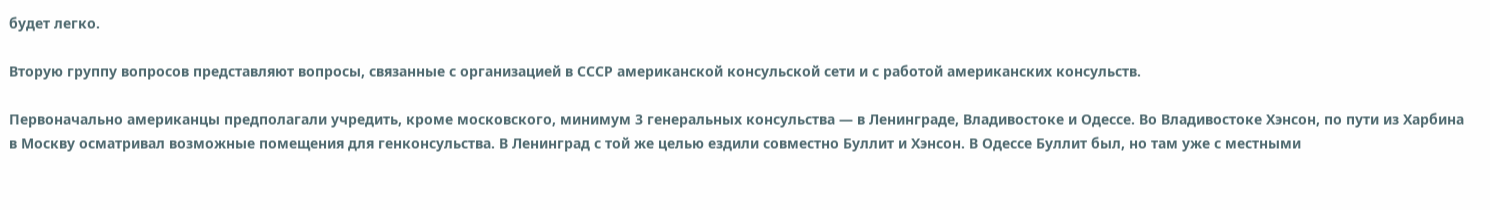будет легко.

Вторую группу вопросов представляют вопросы, связанные с организацией в СССР американской консульской сети и с работой американских консульств.

Первоначально американцы предполагали учредить, кроме московского, минимум 3 генеральных консульства — в Ленинграде, Владивостоке и Одессе. Во Владивостоке Хэнсон, по пути из Харбина в Москву осматривал возможные помещения для генконсульства. В Ленинград с той же целью ездили совместно Буллит и Хэнсон. В Одессе Буллит был, но там уже с местными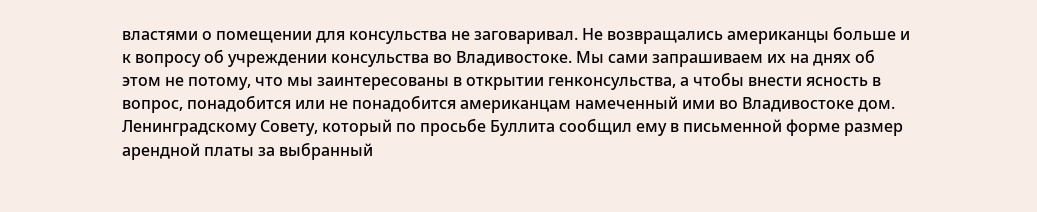властями о помещении для консульства не заговаривал. Не возвращались американцы больше и к вопросу об учреждении консульства во Владивостоке. Мы сами запрашиваем их на днях об этом не потому, что мы заинтересованы в открытии генконсульства, а чтобы внести ясность в вопрос, понадобится или не понадобится американцам намеченный ими во Владивостоке дом. Ленинградскому Совету, который по просьбе Буллита сообщил ему в письменной форме размер арендной платы за выбранный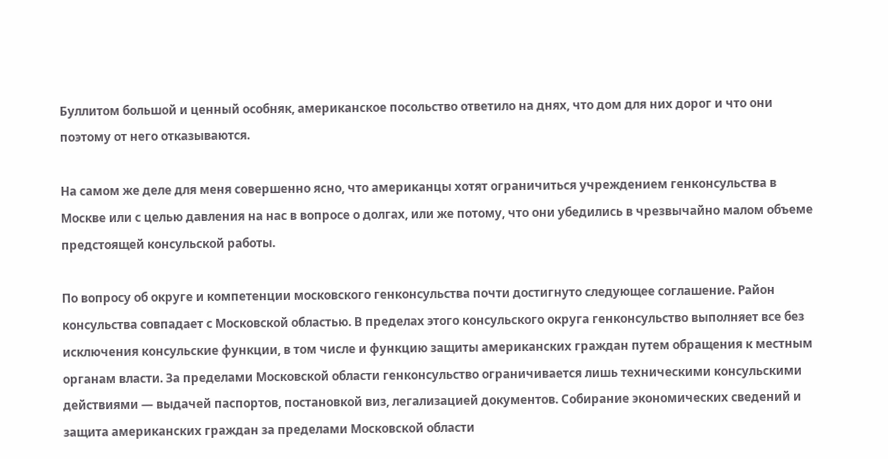Буллитом большой и ценный особняк, американское посольство ответило на днях, что дом для них дорог и что они поэтому от него отказываются.

На самом же деле для меня совершенно ясно, что американцы хотят ограничиться учреждением генконсульства в Москве или с целью давления на нас в вопросе о долгах, или же потому, что они убедились в чрезвычайно малом объеме предстоящей консульской работы.

По вопросу об округе и компетенции московского генконсульства почти достигнуто следующее соглашение. Район консульства совпадает с Московской областью. В пределах этого консульского округа генконсульство выполняет все без исключения консульские функции, в том числе и функцию защиты американских граждан путем обращения к местным органам власти. За пределами Московской области генконсульство ограничивается лишь техническими консульскими действиями — выдачей паспортов, постановкой виз, легализацией документов. Собирание экономических сведений и защита американских граждан за пределами Московской области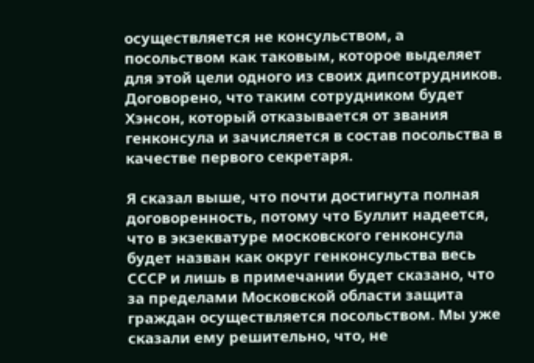осуществляется не консульством, а посольством как таковым, которое выделяет для этой цели одного из своих дипсотрудников. Договорено, что таким сотрудником будет Хэнсон, который отказывается от звания генконсула и зачисляется в состав посольства в качестве первого секретаря.

Я сказал выше, что почти достигнута полная договоренность, потому что Буллит надеется, что в экзекватуре московского генконсула будет назван как округ генконсульства весь СССР и лишь в примечании будет сказано, что за пределами Московской области защита граждан осуществляется посольством. Мы уже сказали ему решительно, что, не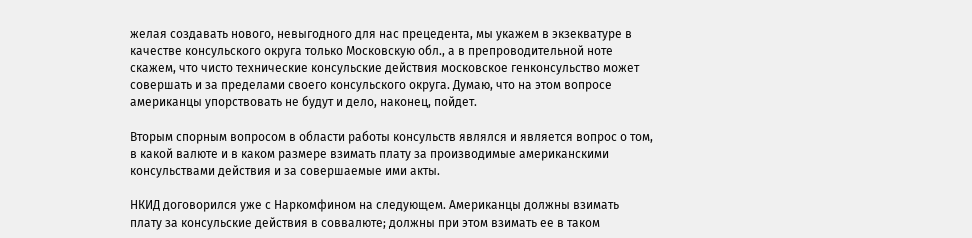желая создавать нового, невыгодного для нас прецедента, мы укажем в экзекватуре в качестве консульского округа только Московскую обл., а в препроводительной ноте скажем, что чисто технические консульские действия московское генконсульство может совершать и за пределами своего консульского округа. Думаю, что на этом вопросе американцы упорствовать не будут и дело, наконец, пойдет.

Вторым спорным вопросом в области работы консульств являлся и является вопрос о том, в какой валюте и в каком размере взимать плату за производимые американскими консульствами действия и за совершаемые ими акты.

НКИД договорился уже с Наркомфином на следующем. Американцы должны взимать плату за консульские действия в соввалюте; должны при этом взимать ее в таком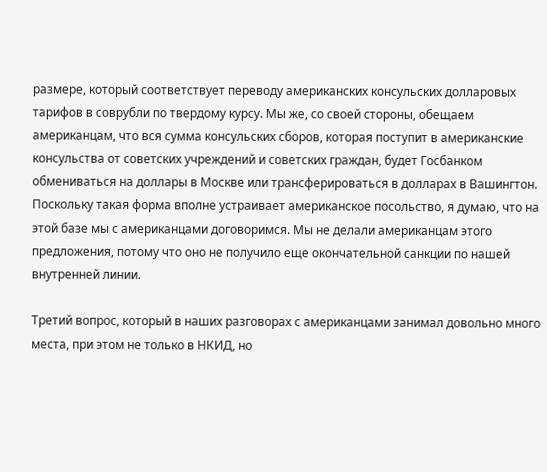размере, который соответствует переводу американских консульских долларовых тарифов в соврубли по твердому курсу. Мы же, со своей стороны, обещаем американцам, что вся сумма консульских сборов, которая поступит в американские консульства от советских учреждений и советских граждан, будет Госбанком обмениваться на доллары в Москве или трансферироваться в долларах в Вашингтон. Поскольку такая форма вполне устраивает американское посольство, я думаю, что на этой базе мы с американцами договоримся. Мы не делали американцам этого предложения, потому что оно не получило еще окончательной санкции по нашей внутренней линии.

Третий вопрос, который в наших разговорах с американцами занимал довольно много места, при этом не только в НКИД, но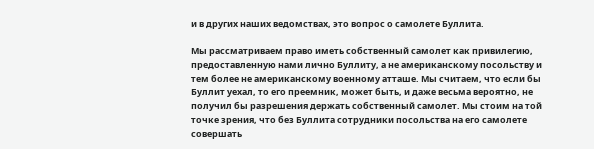и в других наших ведомствах, это вопрос о самолете Буллита.

Мы рассматриваем право иметь собственный самолет как привилегию, предоставленную нами лично Буллиту, а не американскому посольству и тем более не американскому военному атташе. Мы считаем, что если бы Буллит уехал, то его преемник, может быть, и даже весьма вероятно, не получил бы разрешения держать собственный самолет. Мы стоим на той точке зрения, что без Буллита сотрудники посольства на его самолете совершать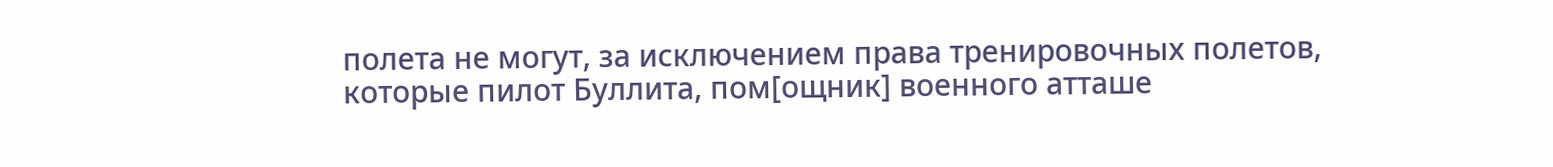полета не могут, за исключением права тренировочных полетов, которые пилот Буллита, пом[ощник] военного атташе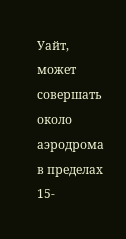Уайт, может совершать около аэродрома в пределах 15-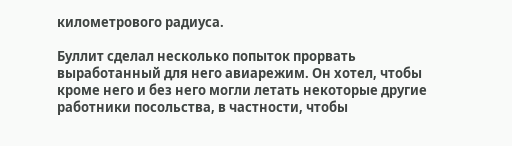километрового радиуса.

Буллит сделал несколько попыток прорвать выработанный для него авиарежим. Он хотел, чтобы кроме него и без него могли летать некоторые другие работники посольства, в частности, чтобы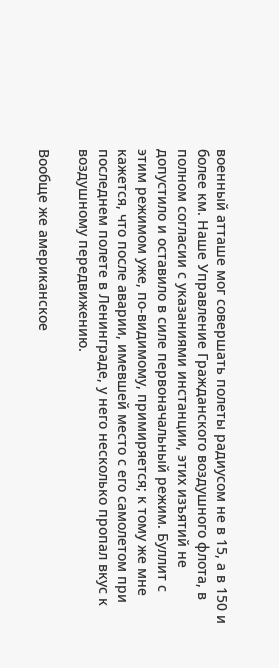военный атташе мог совершать полеты радиусом не в 15, а в 150 и более км. Наше Управление Гражданского воздушного флота, в полном согласии с указаниями инстанции, этих изъятий не допустило и оставило в силе первоначальный режим. Буллит с этим режимом уже, по-видимому, примиряется; к тому же мне кажется, что после аварии, имевшей место с его самолетом при последнем полете в Ленинграде, у него несколько пропал вкус к воздушному передвижению.

Вообще же американское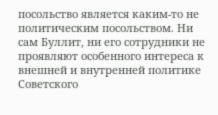посольство является каким-то не политическим посольством. Ни сам Буллит, ни его сотрудники не проявляют особенного интереса к внешней и внутренней политике Советского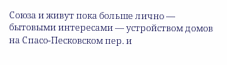Союза и живут пока больше лично — бытовыми интересами — устройством домов на Спасо-Песковском пер. и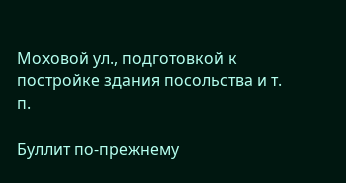Моховой ул., подготовкой к постройке здания посольства и т. п.

Буллит по-прежнему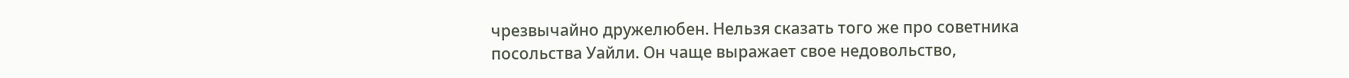чрезвычайно дружелюбен. Нельзя сказать того же про советника посольства Уайли. Он чаще выражает свое недовольство,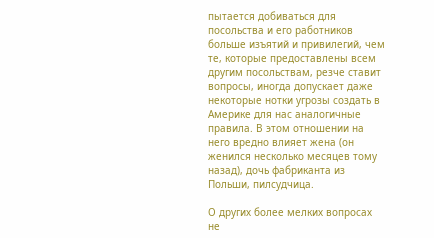пытается добиваться для посольства и его работников больше изъятий и привилегий, чем те, которые предоставлены всем другим посольствам, резче ставит вопросы, иногда допускает даже некоторые нотки угрозы создать в Америке для нас аналогичные правила. В этом отношении на него вредно влияет жена (он женился несколько месяцев тому назад), дочь фабриканта из Польши, пилсудчица.

О других более мелких вопросах не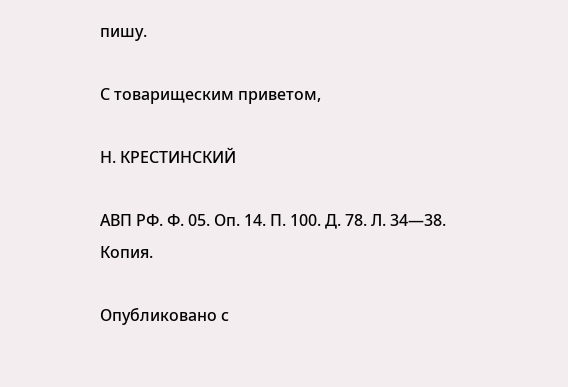пишу.

С товарищеским приветом,

Н. КРЕСТИНСКИЙ

АВП РФ. Ф. 05. Оп. 14. П. 100. Д. 78. Л. 34—38. Копия.

Опубликовано с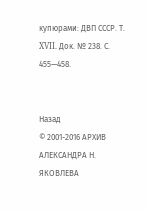купюрами: ДВП СССР. Т. XVII. Док. № 238. С. 455—458.


Назад
© 2001-2016 АРХИВ АЛЕКСАНДРА Н. ЯКОВЛЕВА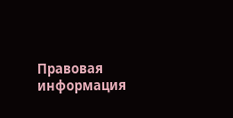Правовая информация